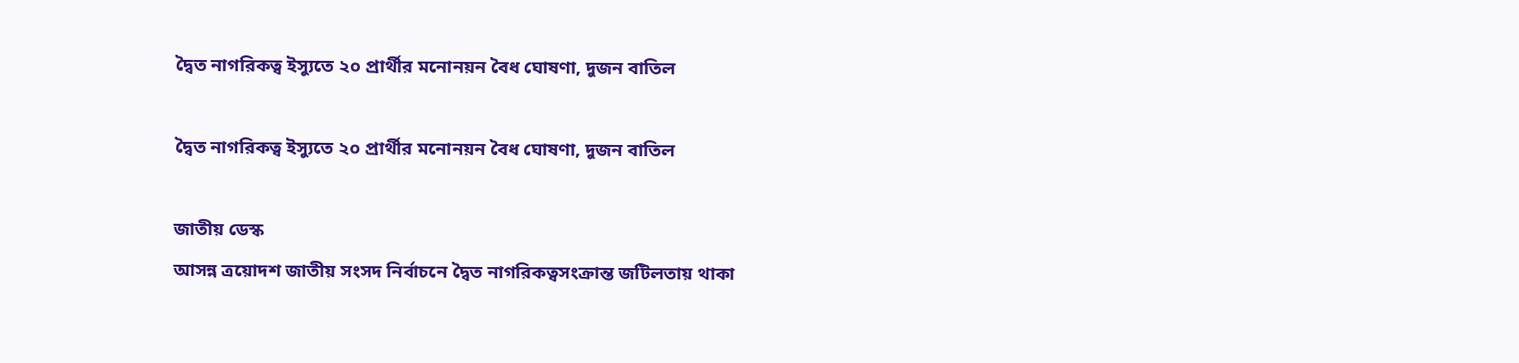দ্বৈত নাগরিকত্ব ইস্যুতে ২০ প্রার্থীর মনোনয়ন বৈধ ঘোষণা, দুজন বাতিল

দ্বৈত নাগরিকত্ব ইস্যুতে ২০ প্রার্থীর মনোনয়ন বৈধ ঘোষণা, দুজন বাতিল

জাতীয় ডেস্ক
আসন্ন ত্রয়োদশ জাতীয় সংসদ নির্বাচনে দ্বৈত নাগরিকত্বসংক্রান্ত জটিলতায় থাকা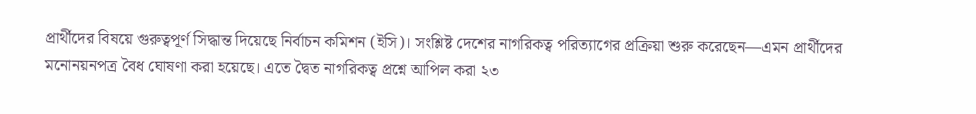প্রার্থীদের বিষয়ে গুরুত্বপূর্ণ সিদ্ধান্ত দিয়েছে নির্বাচন কমিশন (ইসি)। সংশ্লিষ্ট দেশের নাগরিকত্ব পরিত্যাগের প্রক্রিয়া শুরু করেছেন—এমন প্রার্থীদের মনোনয়নপত্র বৈধ ঘোষণা করা হয়েছে। এতে দ্বৈত নাগরিকত্ব প্রশ্নে আপিল করা ২৩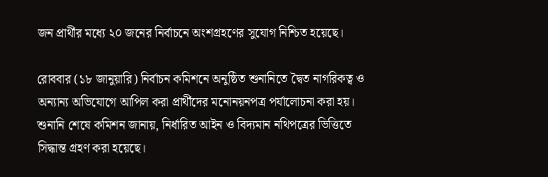জন প্রার্থীর মধ্যে ২০ জনের নির্বাচনে অংশগ্রহণের সুযোগ নিশ্চিত হয়েছে।

রোববার (১৮ জানুয়ারি) নির্বাচন কমিশনে অনুষ্ঠিত শুনানিতে দ্বৈত নাগরিকত্ব ও অন্যান্য অভিযোগে আপিল করা প্রার্থীদের মনোনয়নপত্র পর্যালোচনা করা হয়। শুনানি শেষে কমিশন জানায়, নির্ধারিত আইন ও বিদ্যমান নথিপত্রের ভিত্তিতে সিদ্ধান্ত গ্রহণ করা হয়েছে।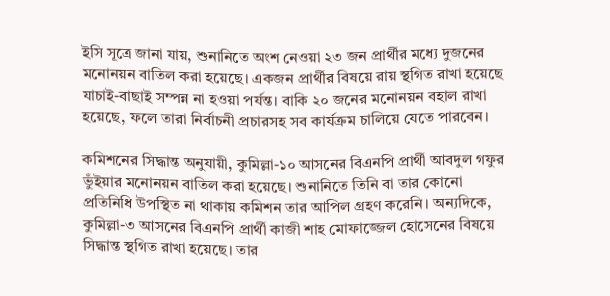ইসি সূত্রে জানা যায়, শুনানিতে অংশ নেওয়া ২৩ জন প্রার্থীর মধ্যে দুজনের মনোনয়ন বাতিল করা হয়েছে। একজন প্রার্থীর বিষয়ে রায় স্থগিত রাখা হয়েছে যাচাই-বাছাই সম্পন্ন না হওয়া পর্যন্ত। বাকি ২০ জনের মনোনয়ন বহাল রাখা হয়েছে, ফলে তারা নির্বাচনী প্রচারসহ সব কার্যক্রম চালিয়ে যেতে পারবেন।

কমিশনের সিদ্ধান্ত অনুযায়ী, কুমিল্লা-১০ আসনের বিএনপি প্রার্থী আবদুল গফুর ভুঁইয়ার মনোনয়ন বাতিল করা হয়েছে। শুনানিতে তিনি বা তার কোনো প্রতিনিধি উপস্থিত না থাকায় কমিশন তার আপিল গ্রহণ করেনি। অন্যদিকে, কুমিল্লা-৩ আসনের বিএনপি প্রার্থী কাজী শাহ মোফাজ্জেল হোসেনের বিষয়ে সিদ্ধান্ত স্থগিত রাখা হয়েছে। তার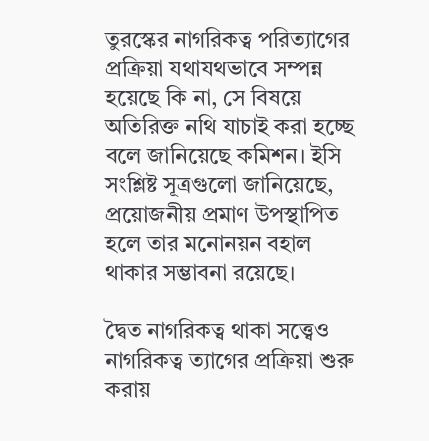তুরস্কের নাগরিকত্ব পরিত্যাগের প্রক্রিয়া যথাযথভাবে সম্পন্ন হয়েছে কি না, সে বিষয়ে অতিরিক্ত নথি যাচাই করা হচ্ছে বলে জানিয়েছে কমিশন। ইসি সংশ্লিষ্ট সূত্রগুলো জানিয়েছে, প্রয়োজনীয় প্রমাণ উপস্থাপিত হলে তার মনোনয়ন বহাল থাকার সম্ভাবনা রয়েছে।

দ্বৈত নাগরিকত্ব থাকা সত্ত্বেও নাগরিকত্ব ত্যাগের প্রক্রিয়া শুরু করায়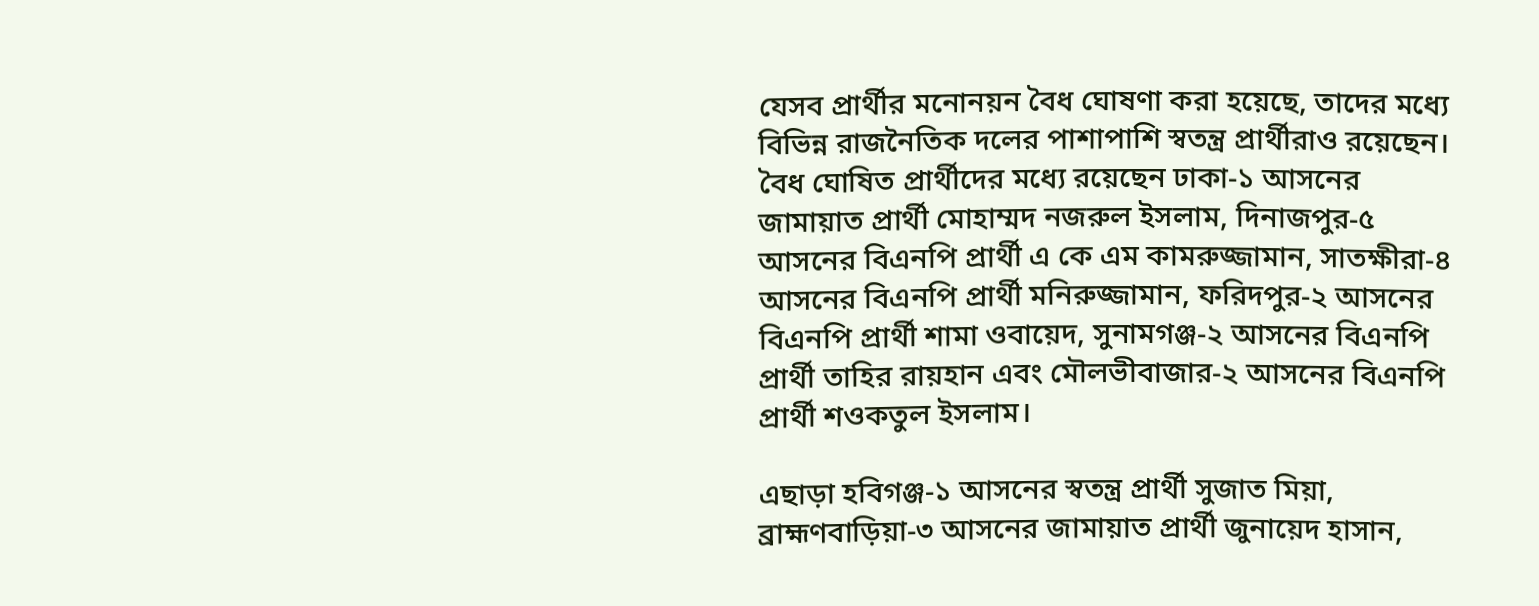যেসব প্রার্থীর মনোনয়ন বৈধ ঘোষণা করা হয়েছে, তাদের মধ্যে বিভিন্ন রাজনৈতিক দলের পাশাপাশি স্বতন্ত্র প্রার্থীরাও রয়েছেন। বৈধ ঘোষিত প্রার্থীদের মধ্যে রয়েছেন ঢাকা-১ আসনের জামায়াত প্রার্থী মোহাম্মদ নজরুল ইসলাম, দিনাজপুর-৫ আসনের বিএনপি প্রার্থী এ কে এম কামরুজ্জামান, সাতক্ষীরা-৪ আসনের বিএনপি প্রার্থী মনিরুজ্জামান, ফরিদপুর-২ আসনের বিএনপি প্রার্থী শামা ওবায়েদ, সুনামগঞ্জ-২ আসনের বিএনপি প্রার্থী তাহির রায়হান এবং মৌলভীবাজার-২ আসনের বিএনপি প্রার্থী শওকতুল ইসলাম।

এছাড়া হবিগঞ্জ-১ আসনের স্বতন্ত্র প্রার্থী সুজাত মিয়া, ব্রাহ্মণবাড়িয়া-৩ আসনের জামায়াত প্রার্থী জুনায়েদ হাসান,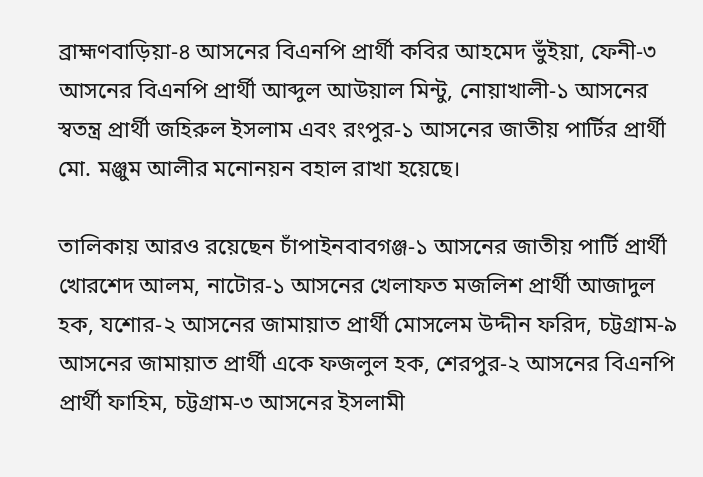ব্রাহ্মণবাড়িয়া-৪ আসনের বিএনপি প্রার্থী কবির আহমেদ ভুঁইয়া, ফেনী-৩ আসনের বিএনপি প্রার্থী আব্দুল আউয়াল মিন্টু, নোয়াখালী-১ আসনের স্বতন্ত্র প্রার্থী জহিরুল ইসলাম এবং রংপুর-১ আসনের জাতীয় পার্টির প্রার্থী মো. মঞ্জুম আলীর মনোনয়ন বহাল রাখা হয়েছে।

তালিকায় আরও রয়েছেন চাঁপাইনবাবগঞ্জ-১ আসনের জাতীয় পার্টি প্রার্থী খোরশেদ আলম, নাটোর-১ আসনের খেলাফত মজলিশ প্রার্থী আজাদুল হক, যশোর-২ আসনের জামায়াত প্রার্থী মোসলেম উদ্দীন ফরিদ, চট্টগ্রাম-৯ আসনের জামায়াত প্রার্থী একে ফজলুল হক, শেরপুর-২ আসনের বিএনপি প্রার্থী ফাহিম, চট্টগ্রাম-৩ আসনের ইসলামী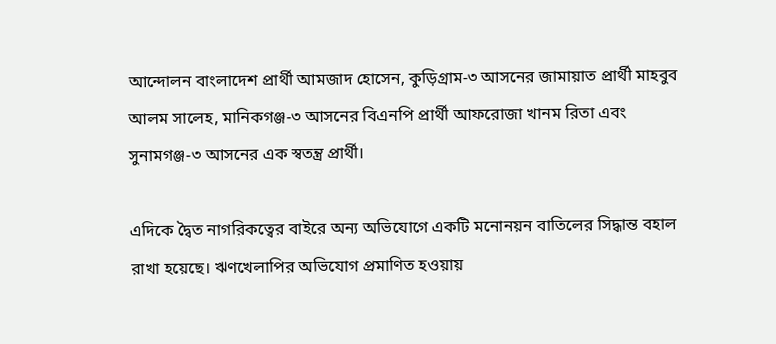আন্দোলন বাংলাদেশ প্রার্থী আমজাদ হোসেন, কুড়িগ্রাম-৩ আসনের জামায়াত প্রার্থী মাহবুব আলম সালেহ, মানিকগঞ্জ-৩ আসনের বিএনপি প্রার্থী আফরোজা খানম রিতা এবং সুনামগঞ্জ-৩ আসনের এক স্বতন্ত্র প্রার্থী।

এদিকে দ্বৈত নাগরিকত্বের বাইরে অন্য অভিযোগে একটি মনোনয়ন বাতিলের সিদ্ধান্ত বহাল রাখা হয়েছে। ঋণখেলাপির অভিযোগ প্রমাণিত হওয়ায়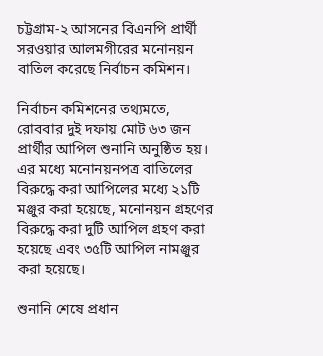চট্টগ্রাম-২ আসনের বিএনপি প্রার্থী সরওয়ার আলমগীরের মনোনয়ন বাতিল করেছে নির্বাচন কমিশন।

নির্বাচন কমিশনের তথ্যমতে, রোববার দুই দফায় মোট ৬৩ জন প্রার্থীর আপিল শুনানি অনুষ্ঠিত হয়। এর মধ্যে মনোনয়নপত্র বাতিলের বিরুদ্ধে করা আপিলের মধ্যে ২১টি মঞ্জুর করা হয়েছে, মনোনয়ন গ্রহণের বিরুদ্ধে করা দুটি আপিল গ্রহণ করা হয়েছে এবং ৩৫টি আপিল নামঞ্জুর করা হয়েছে।

শুনানি শেষে প্রধান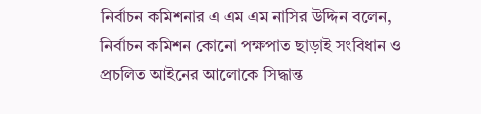নির্বাচন কমিশনার এ এম এম নাসির উদ্দিন বলেন, নির্বাচন কমিশন কোনো পক্ষপাত ছাড়াই সংবিধান ও প্রচলিত আইনের আলোকে সিদ্ধান্ত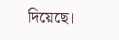দিয়েছে।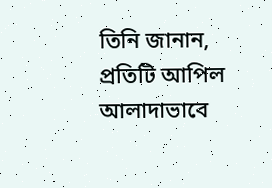তিনি জানান, প্রতিটি আপিল আলাদাভাবে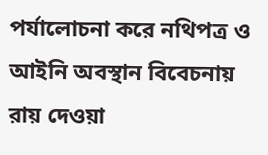পর্যালোচনা করে নথিপত্র ও আইনি অবস্থান বিবেচনায় রায় দেওয়া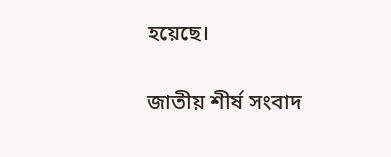হয়েছে।

জাতীয় শীর্ষ সংবাদ